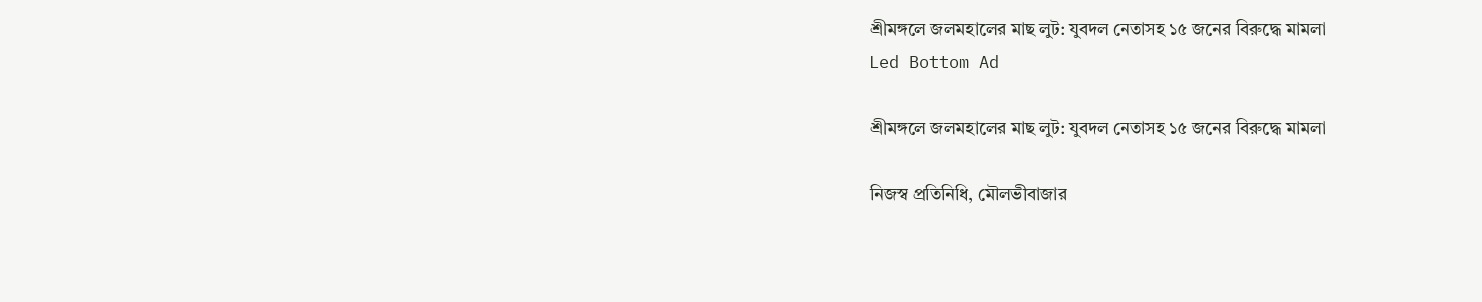শ্রীমঙ্গলে জলমহালের মাছ লুট: যুবদল নেতাসহ ১৫ জনের বিরুদ্ধে মামলা
Led Bottom Ad

শ্রীমঙ্গলে জলমহালের মাছ লুট: যুবদল নেতাসহ ১৫ জনের বিরুদ্ধে মামলা

নিজস্ব প্রতিনিধি, মৌলভীবাজার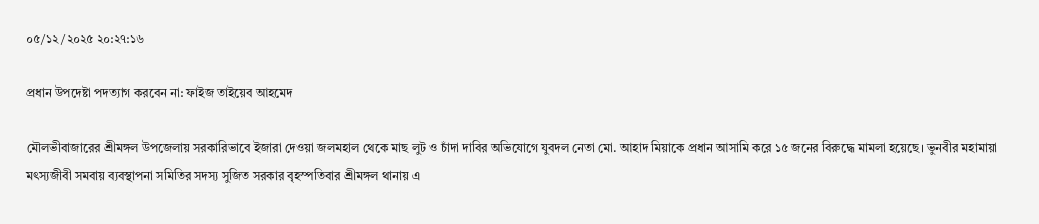০৫/১২/২০২৫ ২০:২৭:১৬

প্রধান উপদেষ্টা পদত্যাগ করবেন না: ফাইজ তাইয়েব আহমেদ

মৌলভীবাজারের শ্রীমঙ্গল উপজেলায় সরকারিভাবে ইজারা দেওয়া জলমহাল থেকে মাছ লুট ও চাঁদা দাবির অভিযোগে যুবদল নেতা মো. আহাদ মিয়াকে প্রধান আসামি করে ১৫ জনের বিরুদ্ধে মামলা হয়েছে। ভুনবীর মহামায়া মৎস্যজীবী সমবায় ব্যবস্থাপনা সমিতির সদস্য সুজিত সরকার বৃহস্পতিবার শ্রীমঙ্গল থানায় এ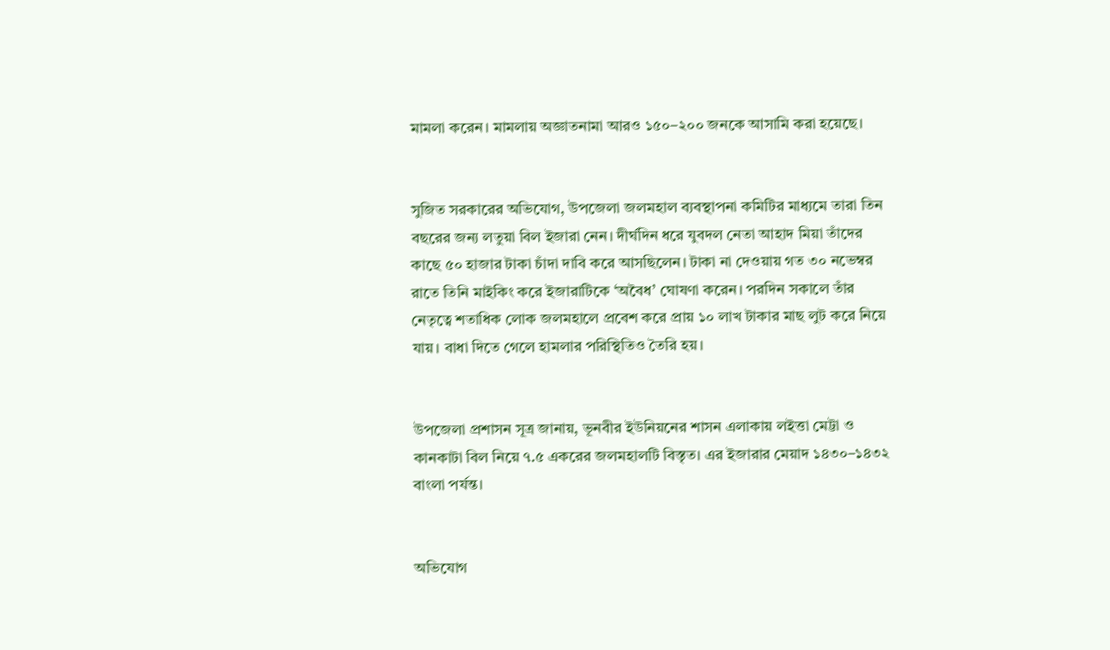মামলা করেন। মামলায় অজ্ঞাতনামা আরও ১৫০–২০০ জনকে আসামি করা হয়েছে।


সুজিত সরকারের অভিযোগ, উপজেলা জলমহাল ব্যবস্থাপনা কমিটির মাধ্যমে তারা তিন বছরের জন্য লতুয়া বিল ইজারা নেন। দীর্ঘদিন ধরে যুবদল নেতা আহাদ মিয়া তাঁদের কাছে ৫০ হাজার টাকা চাঁদা দাবি করে আসছিলেন। টাকা না দেওয়ায় গত ৩০ নভেম্বর রাতে তিনি মাইকিং করে ইজারাটিকে ‘অবৈধ’ ঘোষণা করেন। পরদিন সকালে তাঁর নেতৃত্বে শতাধিক লোক জলমহালে প্রবেশ করে প্রায় ১০ লাখ টাকার মাছ লুট করে নিয়ে যায়। বাধা দিতে গেলে হামলার পরিস্থিতিও তৈরি হয়।


উপজেলা প্রশাসন সূত্র জানায়, ভূনবীর ইউনিয়নের শাসন এলাকায় লইত্তা মেট্টা ও কানকাটা বিল নিয়ে ৭.৫ একরের জলমহালটি বিস্তৃত। এর ইজারার মেয়াদ ১৪৩০–১৪৩২ বাংলা পর্যন্ত।


অভিযোগ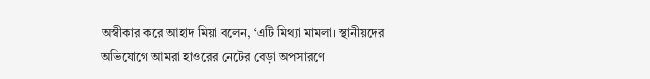অস্বীকার করে আহাদ মিয়া বলেন, ‘এটি মিথ্যা মামলা। স্থানীয়দের অভিযোগে আমরা হাওরের নেটের বেড়া অপসারণে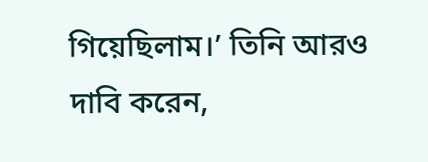গিয়েছিলাম।’ তিনি আরও দাবি করেন,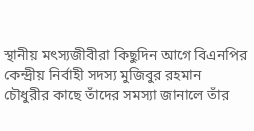স্থানীয় মৎস্যজীবীরা কিছুদিন আগে বিএনপির কেন্দ্রীয় নির্বাহী সদস্য মুজিবুর রহমান চৌধুরীর কাছে তাঁদের সমস্যা জানালে তাঁর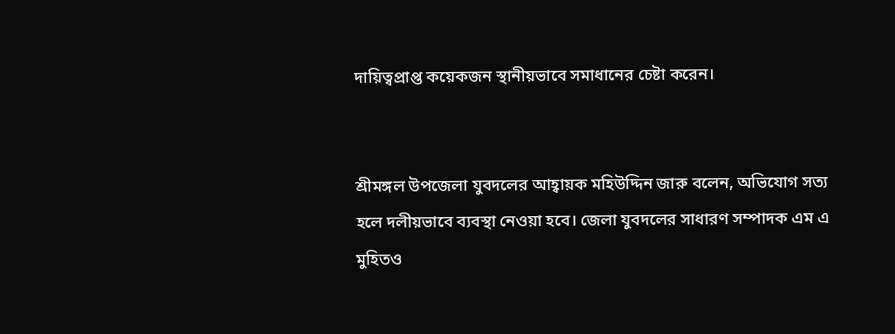দায়িত্বপ্রাপ্ত কয়েকজন স্থানীয়ভাবে সমাধানের চেষ্টা করেন।


শ্রীমঙ্গল উপজেলা যুবদলের আহ্বায়ক মহিউদ্দিন জারু বলেন, অভিযোগ সত্য হলে দলীয়ভাবে ব্যবস্থা নেওয়া হবে। জেলা যুবদলের সাধারণ সম্পাদক এম এ মুহিতও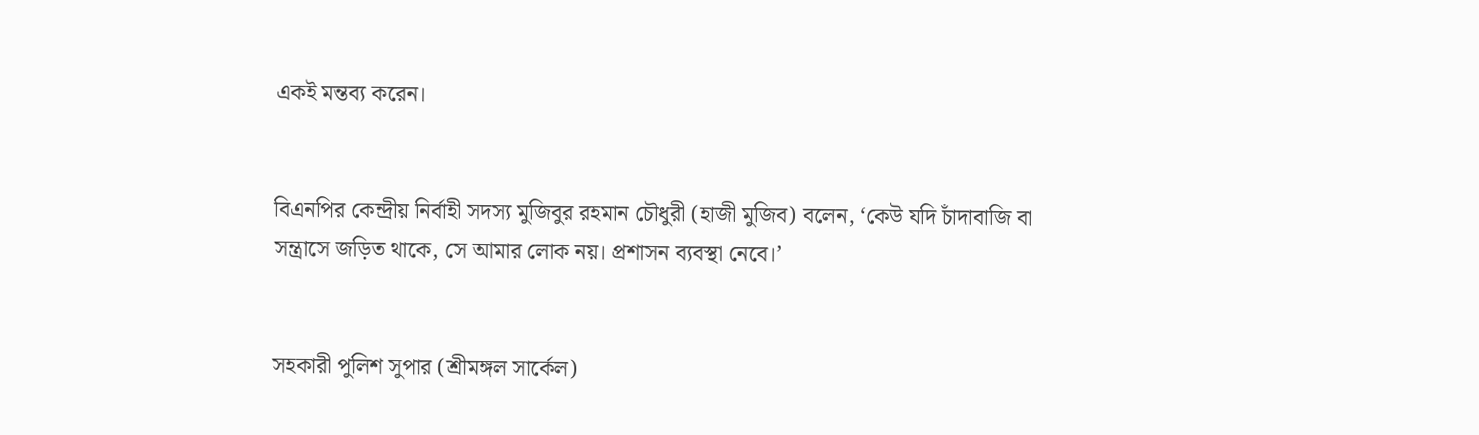একই মন্তব্য করেন।


বিএনপির কেন্দ্রীয় নির্বাহী সদস্য মুজিবুর রহমান চৌধুরী (হাজী মুজিব) বলেন, ‘কেউ যদি চাঁদাবাজি বা সন্ত্রাসে জড়িত থাকে, সে আমার লোক নয়। প্রশাসন ব্যবস্থা নেবে।’


সহকারী পুলিশ সুপার (শ্রীমঙ্গল সার্কেল)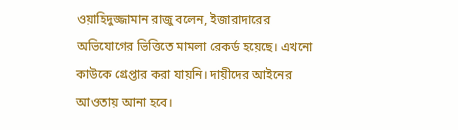ওয়াহিদুজ্জামান রাজু বলেন, ইজারাদারের অভিযোগের ভিত্তিতে মামলা রেকর্ড হয়েছে। এখনো কাউকে গ্রেপ্তার করা যায়নি। দায়ীদের আইনের আওতায় আনা হবে।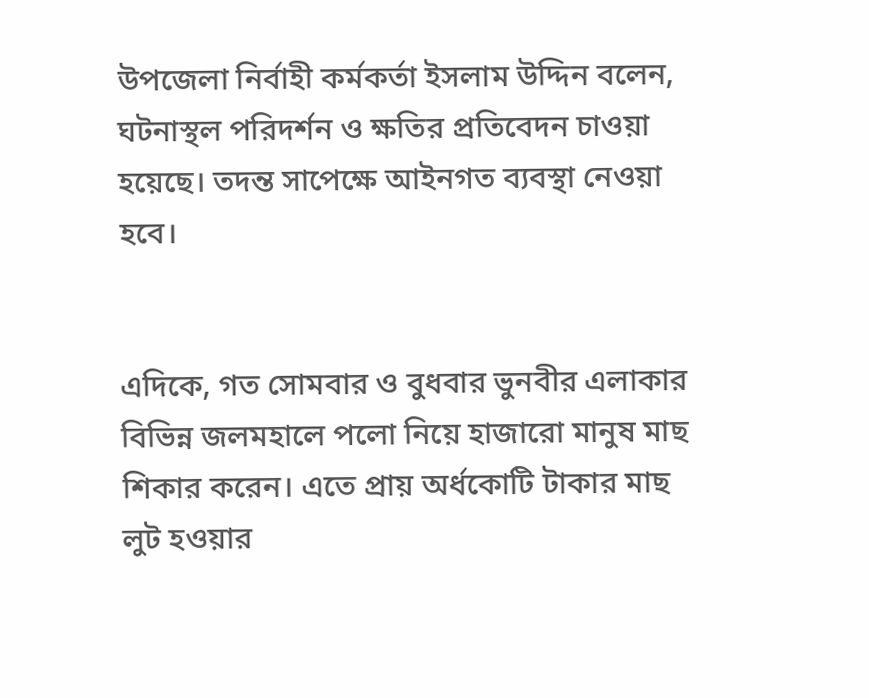উপজেলা নির্বাহী কর্মকর্তা ইসলাম উদ্দিন বলেন, ঘটনাস্থল পরিদর্শন ও ক্ষতির প্রতিবেদন চাওয়া হয়েছে। তদন্ত সাপেক্ষে আইনগত ব্যবস্থা নেওয়া হবে।


এদিকে, গত সোমবার ও বুধবার ভুনবীর এলাকার বিভিন্ন জলমহালে পলো নিয়ে হাজারো মানুষ মাছ শিকার করেন। এতে প্রায় অর্ধকোটি টাকার মাছ লুট হওয়ার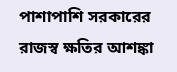পাশাপাশি সরকারের রাজস্ব ক্ষতির আশঙ্কা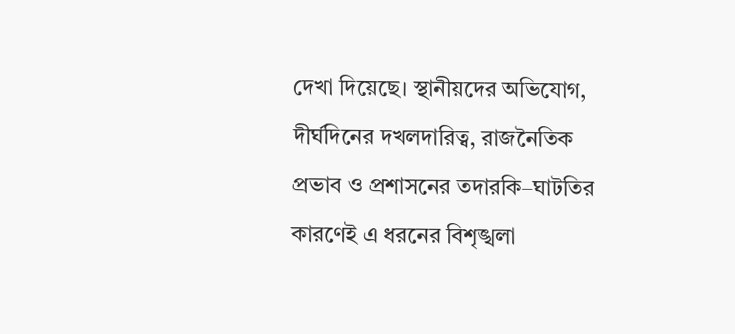দেখা দিয়েছে। স্থানীয়দের অভিযোগ, দীর্ঘদিনের দখলদারিত্ব, রাজনৈতিক প্রভাব ও প্রশাসনের তদারকি–ঘাটতির কারণেই এ ধরনের বিশৃঙ্খলা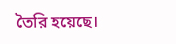তৈরি হয়েছে।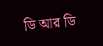ডি আর ডি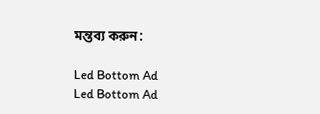মন্তব্য করুন:

Led Bottom Ad
Led Bottom Ad